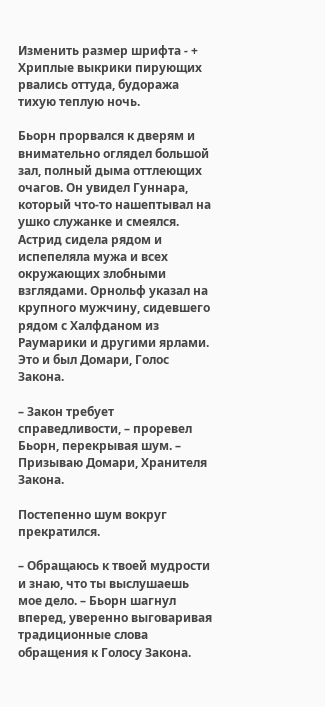Изменить размер шрифта - +
Хриплые выкрики пирующих рвались оттуда, будоража тихую теплую ночь.

Бьорн прорвался к дверям и внимательно оглядел большой зал, полный дыма оттлеющих очагов. Он увидел Гуннара, который что-то нашептывал на ушко служанке и смеялся. Астрид сидела рядом и испепеляла мужа и всех окружающих злобными взглядами. Орнольф указал на крупного мужчину, сидевшего рядом с Халфданом из Раумарики и другими ярлами. Это и был Домари, Голос Закона.

– Закон требует справедливости, – проревел Бьорн, перекрывая шум. – Призываю Домари, Хранителя Закона.

Постепенно шум вокруг прекратился.

– Обращаюсь к твоей мудрости и знаю, что ты выслушаешь мое дело. – Бьорн шагнул вперед, уверенно выговаривая традиционные слова обращения к Голосу Закона.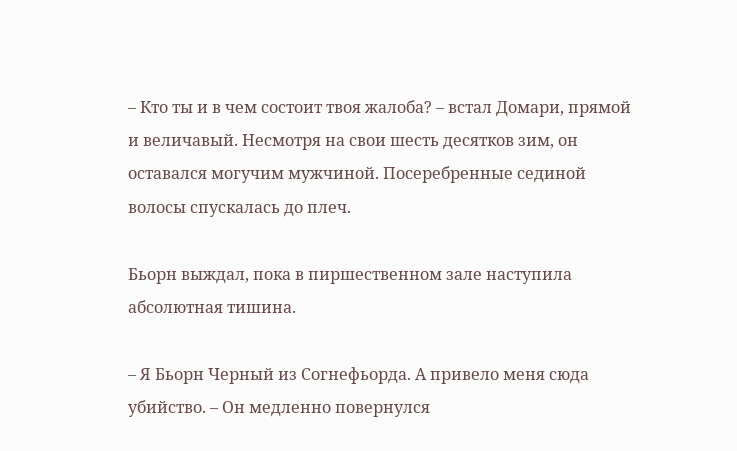– Кто ты и в чем состоит твоя жалоба? – встал Домари, прямой и величавый. Несмотря на свои шесть десятков зим, он оставался могучим мужчиной. Посеребренные сединой волосы спускалась до плеч.

Бьорн выждал, пока в пиршественном зале наступила абсолютная тишина.

– Я Бьорн Черный из Согнефьорда. А привело меня сюда убийство. – Он медленно повернулся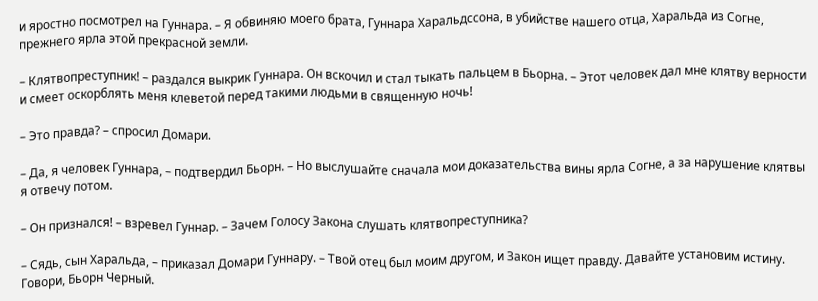и яростно посмотрел на Гуннара. – Я обвиняю моего брата, Гуннара Харальдссона, в убийстве нашего отца, Харальда из Согне, прежнего ярла этой прекрасной земли.

– Клятвопреступник! – раздался выкрик Гуннара. Он вскочил и стал тыкать пальцем в Бьорна. – Этот человек дал мне клятву верности и смеет оскорблять меня клеветой перед такими людьми в священную ночь!

– Это правда? – спросил Домари.

– Да, я человек Гуннара, – подтвердил Бьорн. – Но выслушайте сначала мои доказательства вины ярла Согне, а за нарушение клятвы я отвечу потом.

– Он признался! – взревел Гуннар. – Зачем Голосу Закона слушать клятвопреступника?

– Сядь, сын Харальда, – приказал Домари Гуннару. – Твой отец был моим другом, и Закон ищет правду. Давайте установим истину. Говори, Бьорн Черный.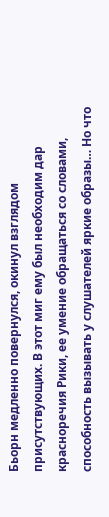Бьорн медленно повернулся, окинул взглядом присутствующих. В этот миг ему был необходим дар красноречия Рики, ее умение обращаться со словами, способность вызывать у слушателей яркие образы… Но что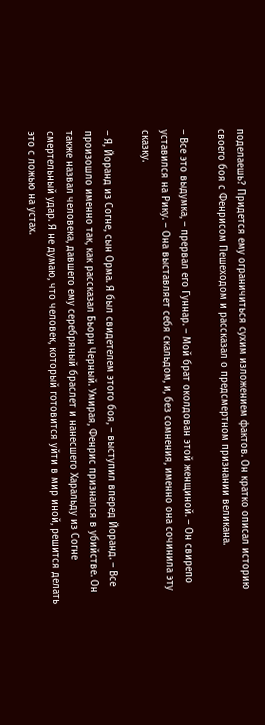поделаешь? Придется ему ограничиться сухим изложением фактов. Он кратко описал историю своего боя с Фенрисом Пешеходом и рассказал о предсмертном признании великана.

– Все это выдумка, – прервал его Гуннар. – Мой брат околдован этой женщиной. – Он свирепо уставился на Рику. – Она выставляет себя скальдом, и, без сомнения, именно она сочинила эту сказку.

– Я, Йоранд из Согне, сын Орма. Я был свидетелем этого боя, – выступил вперед Йоранд. – Все произошло именно так, как рассказал Бьорн Черный. Умирая, Фенрис признался в убийстве. Он также назвал человека, давшего ему серебряный браслет и нанесшего Харальду из Согне смертельный удар. Я не думаю, что человек, который готовится уйти в мир иной, решится делать это с ложью на устах.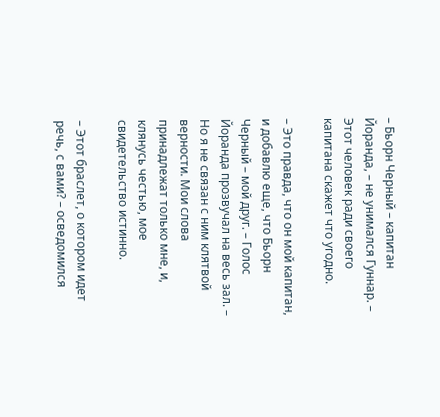– Бьорн Черный – капитан Йоранда, – не унимался Гуннар. – Этот человек ради своего капитана скажет что угодно.

– Это правда, что он мой капитан, и добавлю еще, что Бьорн Черный – мой друг. – Голос Йоранда прозвучал на весь зал. – Но я не связан с ним клятвой верности. Мои слова принадлежат только мне, и, клянусь честью, мое свидетельство истинно.

– Этот браслет, о котором идет речь, с вами? – осведомился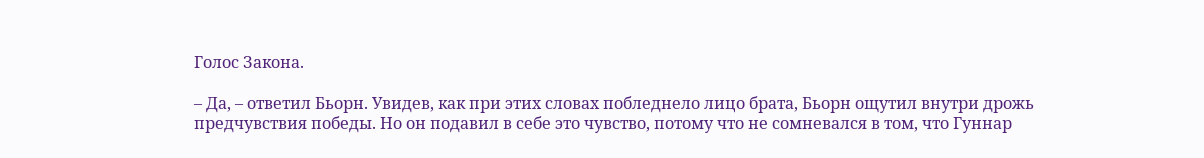Голос Закона.

– Да, – ответил Бьорн. Увидев, как при этих словах побледнело лицо брата, Бьорн ощутил внутри дрожь предчувствия победы. Но он подавил в себе это чувство, потому что не сомневался в том, что Гуннар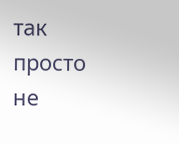так просто не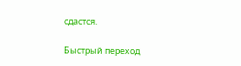сдастся.

Быстрый переход